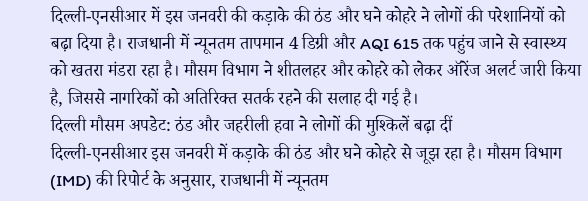दिल्ली-एनसीआर में इस जनवरी की कड़ाके की ठंड और घने कोहरे ने लोगों की परेशानियों को बढ़ा दिया है। राजधानी में न्यूनतम तापमान 4 डिग्री और AQI 615 तक पहुंच जाने से स्वास्थ्य को खतरा मंडरा रहा है। मौसम विभाग ने शीतलहर और कोहरे को लेकर ऑरेंज अलर्ट जारी किया है, जिससे नागरिकों को अतिरिक्त सतर्क रहने की सलाह दी गई है।
दिल्ली मौसम अपडेट: ठंड और जहरीली हवा ने लोगों की मुश्किलें बढ़ा दीं
दिल्ली-एनसीआर इस जनवरी में कड़ाके की ठंड और घने कोहरे से जूझ रहा है। मौसम विभाग (IMD) की रिपोर्ट के अनुसार, राजधानी में न्यूनतम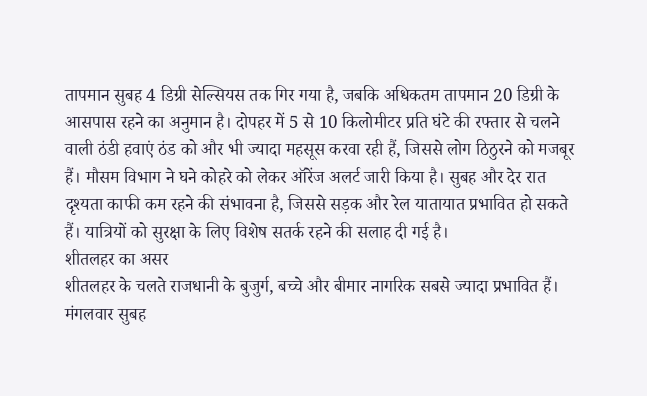तापमान सुबह 4 डिग्री सेल्सियस तक गिर गया है, जबकि अधिकतम तापमान 20 डिग्री के आसपास रहने का अनुमान है। दोपहर में 5 से 10 किलोमीटर प्रति घंटे की रफ्तार से चलने वाली ठंडी हवाएं ठंड को और भी ज्यादा महसूस करवा रही हैं, जिससे लोग ठिठुरने को मजबूर हैं। मौसम विभाग ने घने कोहरे को लेकर ऑरेंज अलर्ट जारी किया है। सुबह और देर रात दृश्यता काफी कम रहने की संभावना है, जिससे सड़क और रेल यातायात प्रभावित हो सकते हैं। यात्रियों को सुरक्षा के लिए विशेष सतर्क रहने की सलाह दी गई है।
शीतलहर का असर
शीतलहर के चलते राजधानी के बुजुर्ग, बच्चे और बीमार नागरिक सबसे ज्यादा प्रभावित हैं। मंगलवार सुबह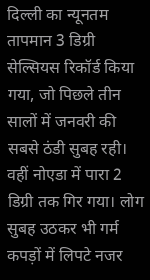दिल्ली का न्यूनतम तापमान 3 डिग्री सेल्सियस रिकॉर्ड किया गया, जो पिछले तीन सालों में जनवरी की सबसे ठंडी सुबह रही। वहीं नोएडा में पारा 2 डिग्री तक गिर गया। लोग सुबह उठकर भी गर्म कपड़ों में लिपटे नजर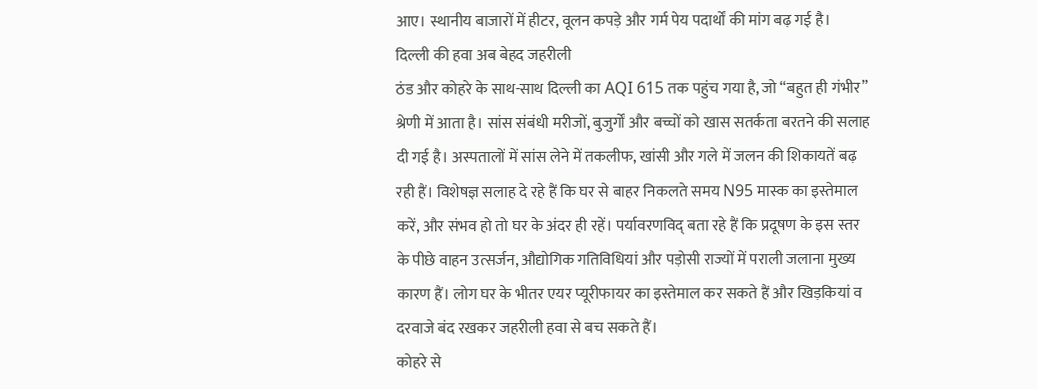आए। स्थानीय बाजारों में हीटर, वूलन कपड़े और गर्म पेय पदार्थों की मांग बढ़ गई है।
दिल्ली की हवा अब बेहद जहरीली
ठंड और कोहरे के साथ-साथ दिल्ली का AQI 615 तक पहुंच गया है, जो “बहुत ही गंभीर” श्रेणी में आता है। सांस संबंधी मरीजों, बुजुर्गों और बच्चों को खास सतर्कता बरतने की सलाह दी गई है। अस्पतालों में सांस लेने में तकलीफ, खांसी और गले में जलन की शिकायतें बढ़ रही हैं। विशेषज्ञ सलाह दे रहे हैं कि घर से बाहर निकलते समय N95 मास्क का इस्तेमाल करें, और संभव हो तो घर के अंदर ही रहें। पर्यावरणविद् बता रहे हैं कि प्रदूषण के इस स्तर के पीछे वाहन उत्सर्जन, औद्योगिक गतिविधियां और पड़ोसी राज्यों में पराली जलाना मुख्य कारण हैं। लोग घर के भीतर एयर प्यूरीफायर का इस्तेमाल कर सकते हैं और खिड़कियां व दरवाजे बंद रखकर जहरीली हवा से बच सकते हैं।
कोहरे से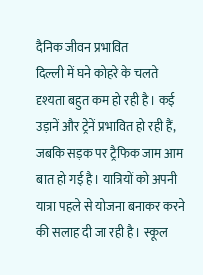दैनिक जीवन प्रभावित
दिल्ली में घने कोहरे के चलते दृश्यता बहुत कम हो रही है। कई उड़ानें और ट्रेनें प्रभावित हो रही हैं, जबकि सड़क पर ट्रैफिक जाम आम बात हो गई है। यात्रियों को अपनी यात्रा पहले से योजना बनाकर करने की सलाह दी जा रही है। स्कूल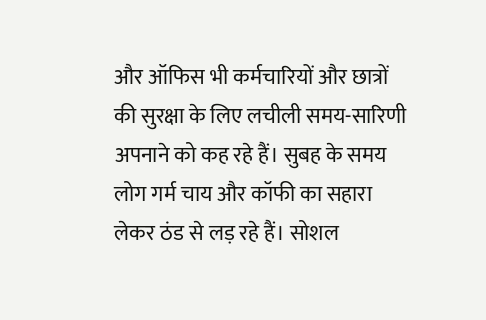और ऑफिस भी कर्मचारियों और छात्रों की सुरक्षा के लिए लचीली समय-सारिणी अपनाने को कह रहे हैं। सुबह के समय लोग गर्म चाय और कॉफी का सहारा लेकर ठंड से लड़ रहे हैं। सोशल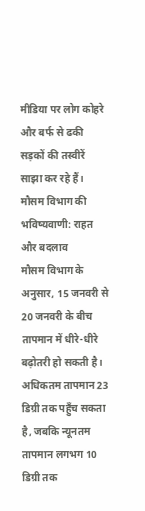मीडिया पर लोग कोहरे और बर्फ से ढकी सड़कों की तस्वीरें साझा कर रहे हैं।
मौसम विभाग की भविष्यवाणी: राहत और बदलाव
मौसम विभाग के अनुसार, 15 जनवरी से 20 जनवरी के बीच तापमान में धीरे-धीरे बढ़ोतरी हो सकती है। अधिकतम तापमान 23 डिग्री तक पहुँच सकता है, जबकि न्यूनतम तापमान लगभग 10 डिग्री तक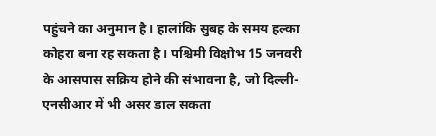पहुंचने का अनुमान है। हालांकि सुबह के समय हल्का कोहरा बना रह सकता है। पश्चिमी विक्षोभ 15 जनवरी के आसपास सक्रिय होने की संभावना है, जो दिल्ली-एनसीआर में भी असर डाल सकता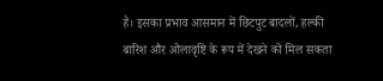है। इसका प्रभाव आसमान में छिटपुट बादलों, हल्की बारिश और ओलावृष्टि के रूप में देखने को मिल सकता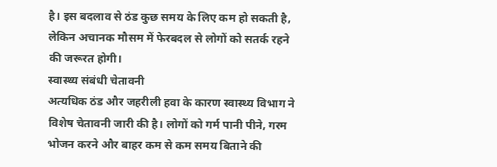है। इस बदलाव से ठंड कुछ समय के लिए कम हो सकती है, लेकिन अचानक मौसम में फेरबदल से लोगों को सतर्क रहने की जरूरत होगी।
स्वास्थ्य संबंधी चेतावनी
अत्यधिक ठंड और जहरीली हवा के कारण स्वास्थ्य विभाग ने विशेष चेतावनी जारी की है। लोगों को गर्म पानी पीने, गरम भोजन करने और बाहर कम से कम समय बिताने की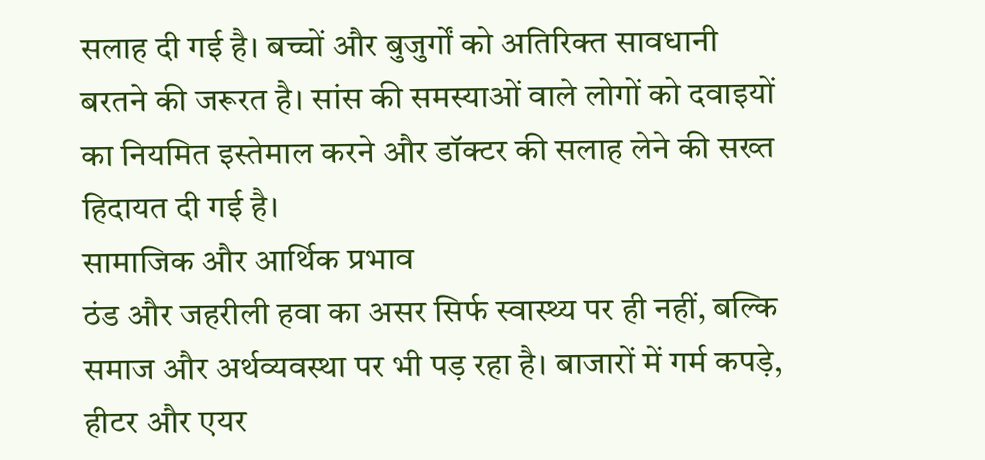सलाह दी गई है। बच्चों और बुजुर्गों को अतिरिक्त सावधानी बरतने की जरूरत है। सांस की समस्याओं वाले लोगों को दवाइयों का नियमित इस्तेमाल करने और डॉक्टर की सलाह लेने की सख्त हिदायत दी गई है।
सामाजिक और आर्थिक प्रभाव
ठंड और जहरीली हवा का असर सिर्फ स्वास्थ्य पर ही नहीं, बल्कि समाज और अर्थव्यवस्था पर भी पड़ रहा है। बाजारों में गर्म कपड़े, हीटर और एयर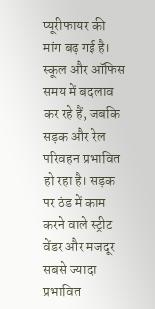प्यूरीफायर की मांग बढ़ गई है। स्कूल और ऑफिस समय में बदलाव कर रहे हैं, जबकि सड़क और रेल परिवहन प्रभावित हो रहा है। सड़क पर ठंड में काम करने वाले स्ट्रीट वेंडर और मजदूर सबसे ज्यादा प्रभावित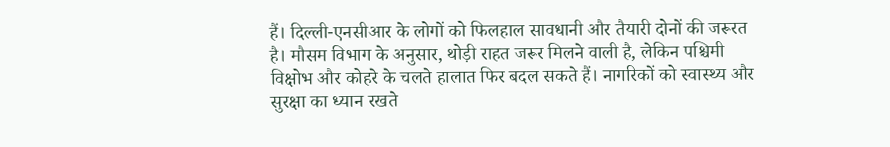हैं। दिल्ली-एनसीआर के लोगों को फिलहाल सावधानी और तैयारी दोनों की जरूरत है। मौसम विभाग के अनुसार, थोड़ी राहत जरूर मिलने वाली है, लेकिन पश्चिमी विक्षोभ और कोहरे के चलते हालात फिर बदल सकते हैं। नागरिकों को स्वास्थ्य और सुरक्षा का ध्यान रखते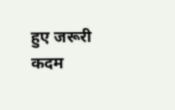हुए जरूरी कदम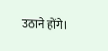उठाने होंगे।